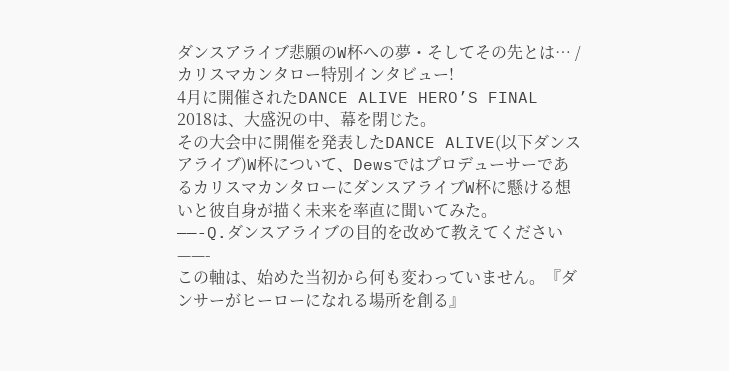ダンスアライブ悲願のW杯への夢・そしてその先とは… / カリスマカンタロー特別インタビュー!
4月に開催されたDANCE ALIVE HERO’S FINAL 2018は、大盛況の中、幕を閉じた。
その大会中に開催を発表したDANCE ALIVE(以下ダンスアライブ)W杯について、DewsではプロデューサーであるカリスマカンタローにダンスアライブW杯に懸ける想いと彼自身が描く未来を率直に聞いてみた。
——-Q.ダンスアライブの目的を改めて教えてください——-
この軸は、始めた当初から何も変わっていません。『ダンサーがヒーローになれる場所を創る』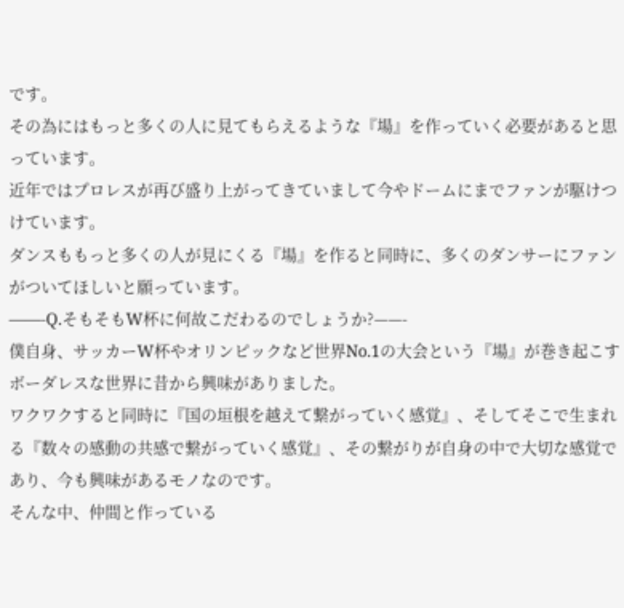です。
その為にはもっと多くの人に見てもらえるような『場』を作っていく必要があると思っています。
近年ではプロレスが再び盛り上がってきていまして今やドームにまでファンが駆けつけています。
ダンスももっと多くの人が見にくる『場』を作ると同時に、多くのダンサーにファンがついてほしいと願っています。
——-Q.そもそもW杯に何故こだわるのでしょうか?——-
僕自身、サッカーW杯やオリンピックなど世界No.1の大会という『場』が巻き起こすボーダレスな世界に昔から興味がありました。
ワクワクすると同時に『国の垣根を越えて繋がっていく感覚』、そしてそこで生まれる『数々の感動の共感で繋がっていく感覚』、その繋がりが自身の中で大切な感覚であり、今も興味があるモノなのです。
そんな中、仲間と作っている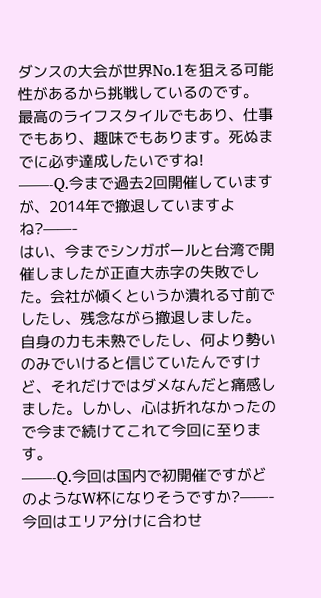ダンスの大会が世界No.1を狙える可能性があるから挑戦しているのです。
最高のライフスタイルでもあり、仕事でもあり、趣味でもあります。死ぬまでに必ず達成したいですね!
——-Q.今まで過去2回開催していますが、2014年で撤退していますよね?——-
はい、今までシンガポールと台湾で開催しましたが正直大赤字の失敗でした。会社が傾くというか潰れる寸前でしたし、残念ながら撤退しました。
自身の力も未熟でしたし、何より勢いのみでいけると信じていたんですけど、それだけではダメなんだと痛感しました。しかし、心は折れなかったので今まで続けてこれて今回に至ります。
——-Q.今回は国内で初開催ですがどのようなW杯になりそうですか?——-
今回はエリア分けに合わせ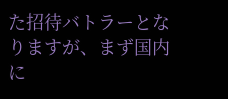た招待バトラーとなりますが、まず国内に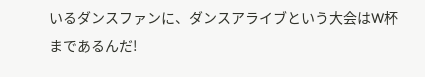いるダンスファンに、ダンスアライブという大会はW杯まであるんだ!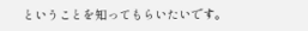ということを知ってもらいたいです。